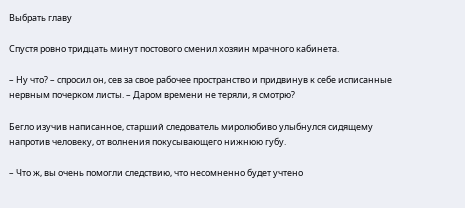Выбрать главу

Спустя ровно тридцать минут постового сменил хозяин мрачного кабинета.

– Ну что? – спросил он, сев за свое рабочее пространство и придвинув к себе исписанные нервным почерком листы. – Даром времени не теряли, я смотрю?

Бегло изучив написанное, старший следователь миролюбиво улыбнулся сидящему напротив человеку, от волнения покусывающего нижнюю губу.

– Что ж, вы очень помогли следствию, что несомненно будет учтено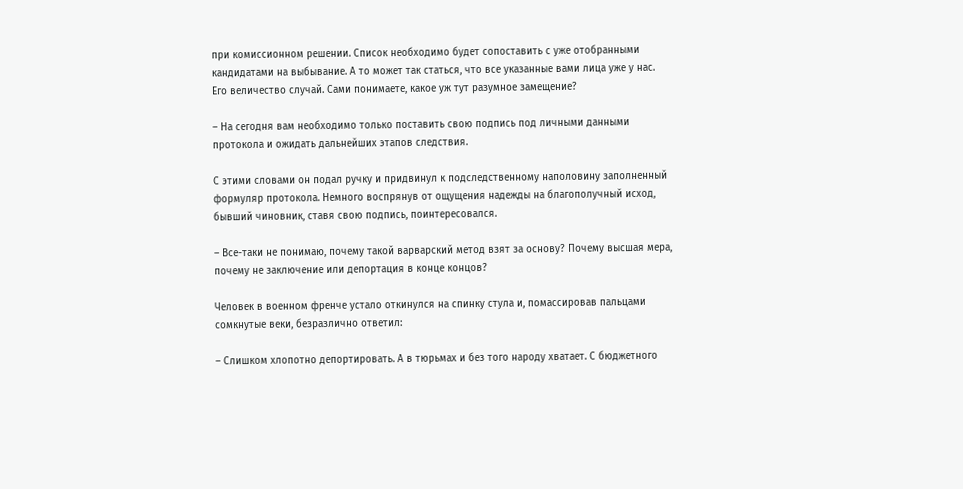при комиссионном решении. Список необходимо будет сопоставить с уже отобранными кандидатами на выбывание. А то может так статься, что все указанные вами лица уже у нас. Его величество случай. Сами понимаете, какое уж тут разумное замещение?

– На сегодня вам необходимо только поставить свою подпись под личными данными протокола и ожидать дальнейших этапов следствия.

С этими словами он подал ручку и придвинул к подследственному наполовину заполненный формуляр протокола. Немного воспрянув от ощущения надежды на благополучный исход, бывший чиновник, ставя свою подпись, поинтересовался.

– Все-таки не понимаю, почему такой варварский метод взят за основу? Почему высшая мера, почему не заключение или депортация в конце концов?

Человек в военном френче устало откинулся на спинку стула и, помассировав пальцами сомкнутые веки, безразлично ответил:

– Слишком хлопотно депортировать. А в тюрьмах и без того народу хватает. С бюджетного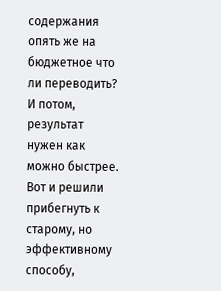содержания опять же на бюджетное что ли переводить? И потом, результат нужен как можно быстрее. Вот и решили прибегнуть к старому, но эффективному способу,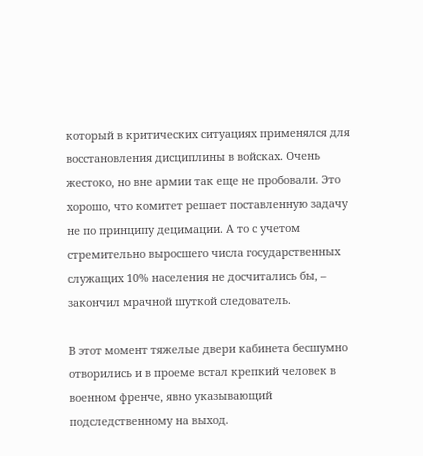который в критических ситуациях применялся для восстановления дисциплины в войсках. Очень жестоко, но вне армии так еще не пробовали. Это хорошо, что комитет решает поставленную задачу не по принципу децимации. А то с учетом стремительно выросшего числа государственных служащих 10% населения не досчитались бы, – закончил мрачной шуткой следователь.

В этот момент тяжелые двери кабинета бесшумно отворились и в проеме встал крепкий человек в военном френче, явно указывающий подследственному на выход.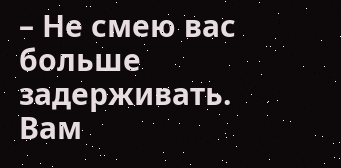– Не смею вас больше задерживать. Вам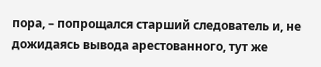пора, – попрощался старший следователь и, не дожидаясь вывода арестованного, тут же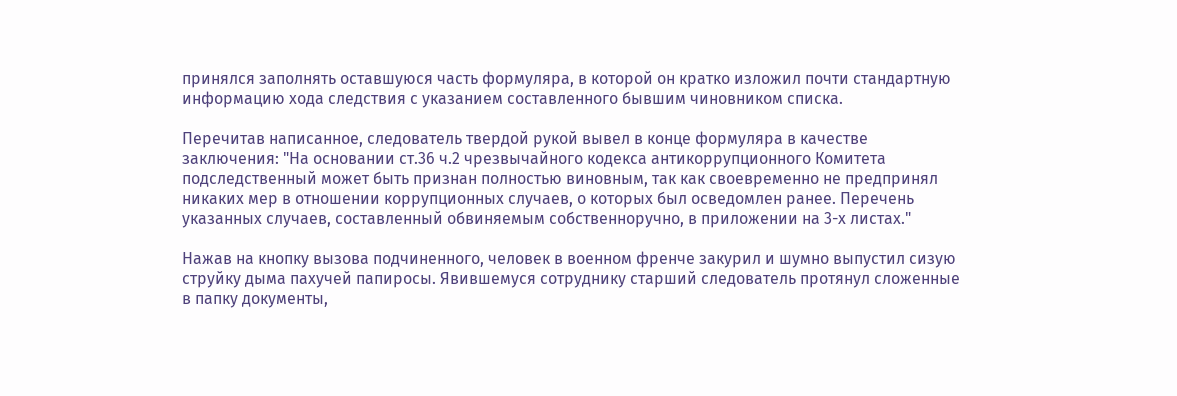принялся заполнять оставшуюся часть формуляра, в которой он кратко изложил почти стандартную информацию хода следствия с указанием составленного бывшим чиновником списка.

Перечитав написанное, следователь твердой рукой вывел в конце формуляра в качестве заключения: "На основании ст.36 ч.2 чрезвычайного кодекса антикоррупционного Комитета подследственный может быть признан полностью виновным, так как своевременно не предпринял никаких мер в отношении коррупционных случаев, о которых был осведомлен ранее. Перечень указанных случаев, составленный обвиняемым собственноручно, в приложении на 3-х листах."

Нажав на кнопку вызова подчиненного, человек в военном френче закурил и шумно выпустил сизую струйку дыма пахучей папиросы. Явившемуся сотруднику старший следователь протянул сложенные в папку документы,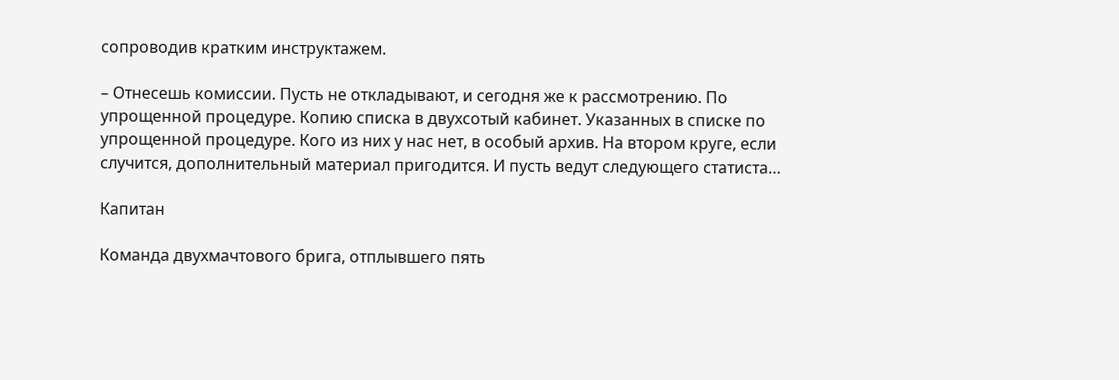сопроводив кратким инструктажем.

– Отнесешь комиссии. Пусть не откладывают, и сегодня же к рассмотрению. По упрощенной процедуре. Копию списка в двухсотый кабинет. Указанных в списке по упрощенной процедуре. Кого из них у нас нет, в особый архив. На втором круге, если случится, дополнительный материал пригодится. И пусть ведут следующего статиста…

Капитан

Команда двухмачтового брига, отплывшего пять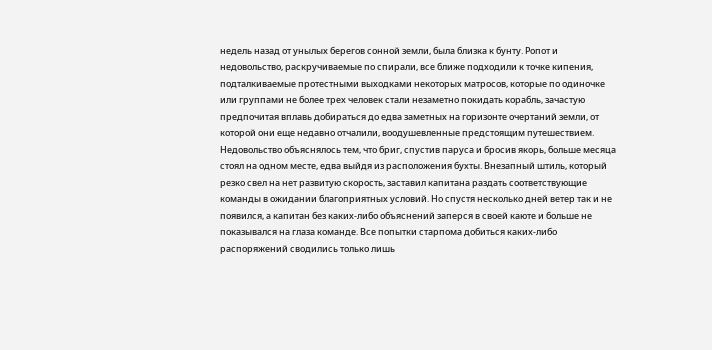недель назад от унылых берегов сонной земли, была близка к бунту. Ропот и недовольство, раскручиваемые по спирали, все ближе подходили к точке кипения, подталкиваемые протестными выходками некоторых матросов, которые по одиночке или группами не более трех человек стали незаметно покидать корабль, зачастую предпочитая вплавь добираться до едва заметных на горизонте очертаний земли, от которой они еще недавно отчалили, воодушевленные предстоящим путешествием. Недовольство объяснялось тем, что бриг, спустив паруса и бросив якорь, больше месяца стоял на одном месте, едва выйдя из расположения бухты. Внезапный штиль, который резко свел на нет развитую скорость, заставил капитана раздать соответствующие команды в ожидании благоприятных условий. Но спустя несколько дней ветер так и не появился, а капитан без каких-либо объяснений заперся в своей каюте и больше не показывался на глаза команде. Все попытки старпома добиться каких-либо распоряжений сводились только лишь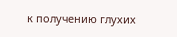к получению глухих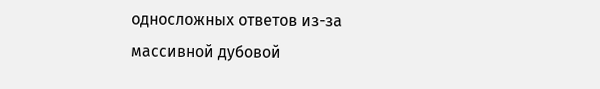односложных ответов из-за массивной дубовой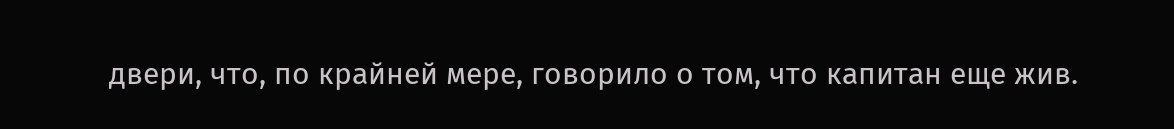двери, что, по крайней мере, говорило о том, что капитан еще жив.